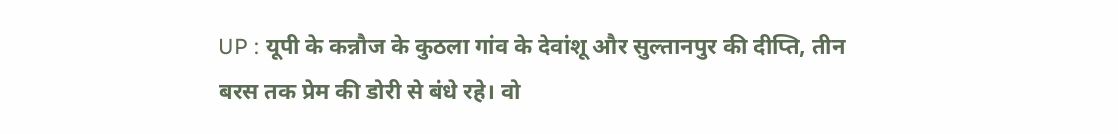UP : यूपी के कन्नौज के कुठला गांव के देवांशू और सुल्तानपुर की दीप्ति, तीन बरस तक प्रेम की डोरी से बंधे रहे। वो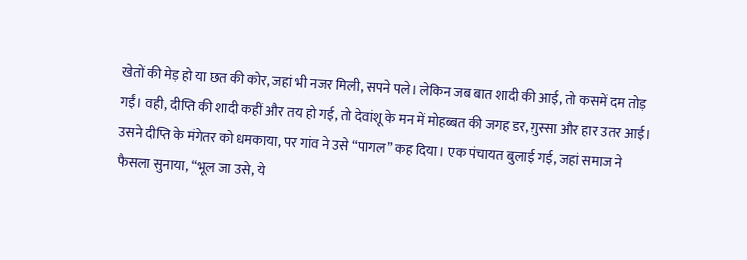खेतों की मेड़ हो या छत की कोर, जहां भी नजर मिली, सपने पले। लेकिन जब बात शादी की आई, तो कसमें दम तोड़ गईं। वही, दीप्ति की शादी कहीं और तय हो गई, तो देवांशू के मन में मोहब्बत की जगह डर, ग़ुस्सा और हार उतर आई। उसने दीप्ति के मंगेतर को धमकाया, पर गांव ने उसे “पागल” कह दिया। एक पंचायत बुलाई गई, जहां समाज ने फैसला सुनाया, “भूल जा उसे, ये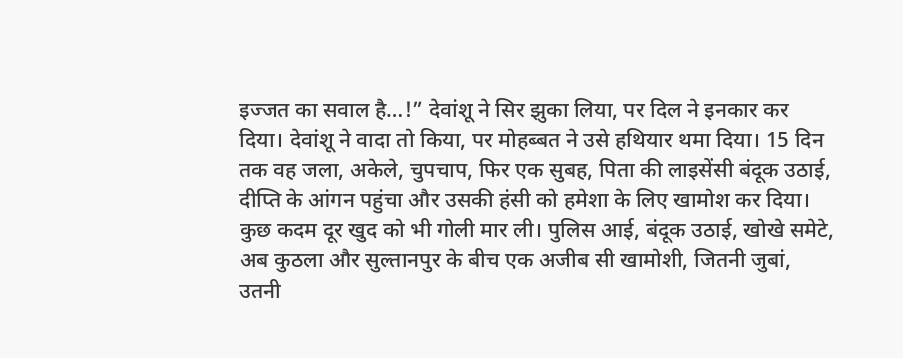इज्जत का सवाल है…!” देवांशू ने सिर झुका लिया, पर दिल ने इनकार कर दिया। देवांशू ने वादा तो किया, पर मोहब्बत ने उसे हथियार थमा दिया। 15 दिन तक वह जला, अकेले, चुपचाप, फिर एक सुबह, पिता की लाइसेंसी बंदूक उठाई, दीप्ति के आंगन पहुंचा और उसकी हंसी को हमेशा के लिए खामोश कर दिया। कुछ कदम दूर खुद को भी गोली मार ली। पुलिस आई, बंदूक उठाई, खोखे समेटे, अब कुठला और सुल्तानपुर के बीच एक अजीब सी खामोशी, जितनी जुबां, उतनी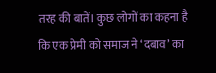तरह की बातें। कुछ लोगों का कहना है कि एक प्रेमी को समाज ने ‘दबाव’ का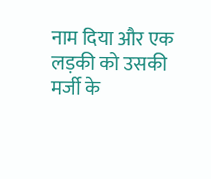नाम दिया और एक लड़की को उसकी मर्जी के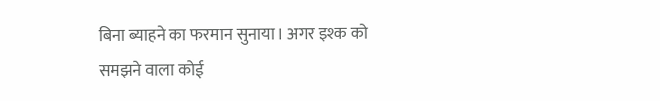बिना ब्याहने का फरमान सुनाया। अगर इश्क को समझने वाला कोई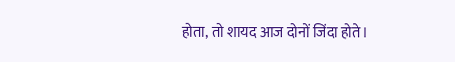होता, तो शायद आज दोनों जिंदा होते।